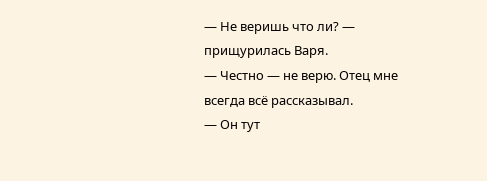— Не веришь что ли? — прищурилась Варя.
— Честно — не верю. Отец мне всегда всё рассказывал.
— Он тут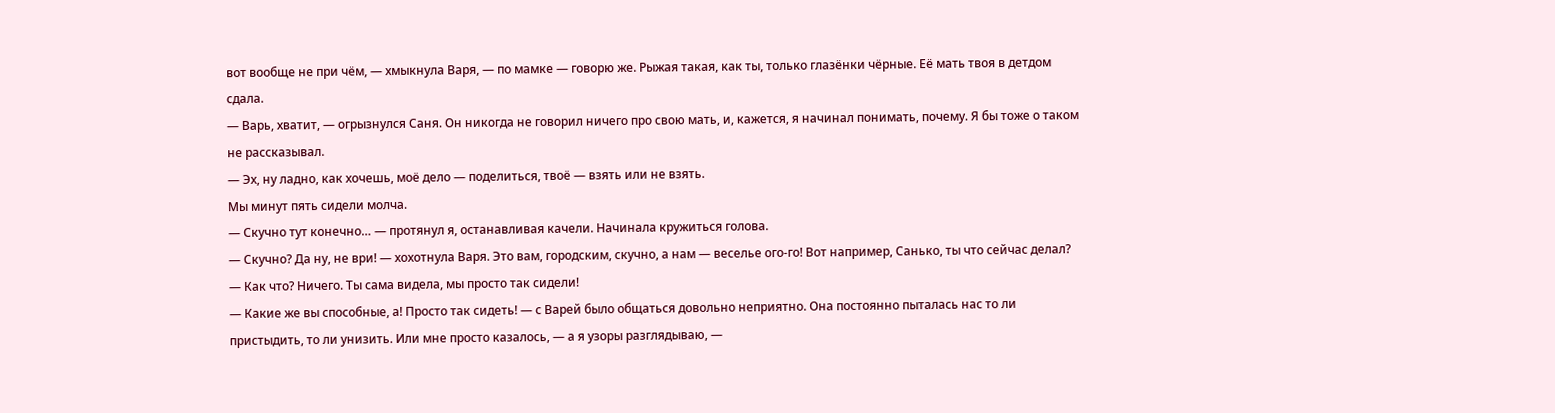вот вообще не при чём, — хмыкнула Варя, — по мамке — говорю же. Рыжая такая, как ты, только глазёнки чёрные. Её мать твоя в детдом сдала.
— Варь, хватит, — огрызнулся Саня. Он никогда не говорил ничего про свою мать, и, кажется, я начинал понимать, почему. Я бы тоже о таком не рассказывал.
— Эх, ну ладно, как хочешь, моё дело — поделиться, твоё — взять или не взять.
Мы минут пять сидели молча.
— Скучно тут конечно… — протянул я, останавливая качели. Начинала кружиться голова.
— Скучно? Да ну, не ври! — хохотнула Варя. Это вам, городским, скучно, а нам — веселье ого-го! Вот например, Санько, ты что сейчас делал?
— Как что? Ничего. Ты сама видела, мы просто так сидели!
— Какие же вы способные, а! Просто так сидеть! — с Варей было общаться довольно неприятно. Она постоянно пыталась нас то ли пристыдить, то ли унизить. Или мне просто казалось, — а я узоры разглядываю, —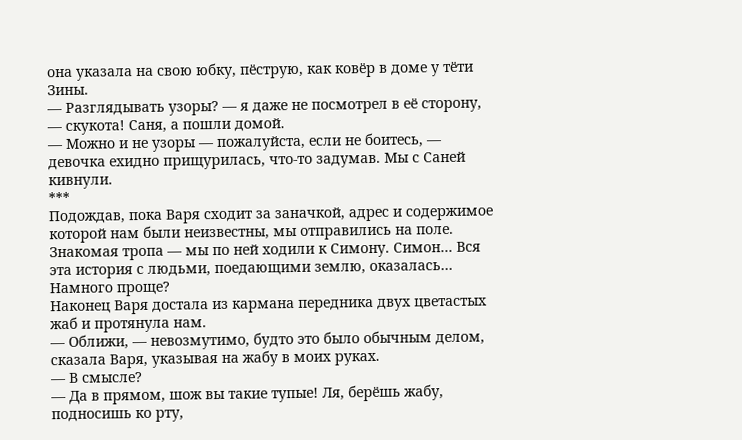она указала на свою юбку, пёструю, как ковёр в доме у тёти Зины.
— Разглядывать узоры? — я даже не посмотрел в её сторону, — скукота! Саня, а пошли домой.
— Можно и не узоры — пожалуйста, если не боитесь, — девочка ехидно прищурилась, что-то задумав. Мы с Саней кивнули.
***
Подождав, пока Варя сходит за заначкой, адрес и содержимое которой нам были неизвестны, мы отправились на поле. Знакомая тропа — мы по ней ходили к Симону. Симон… Вся эта история с людьми, поедающими землю, оказалась… Намного проще?
Наконец Варя достала из кармана передника двух цветастых жаб и протянула нам.
— Оближи, — невозмутимо, будто это было обычным делом, сказала Варя, указывая на жабу в моих руках.
— В смысле?
— Да в прямом, шож вы такие тупые! Ля, берёшь жабу, подносишь ко рту,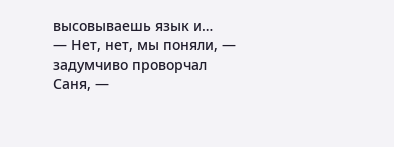высовываешь язык и…
— Нет, нет, мы поняли, — задумчиво проворчал Саня, —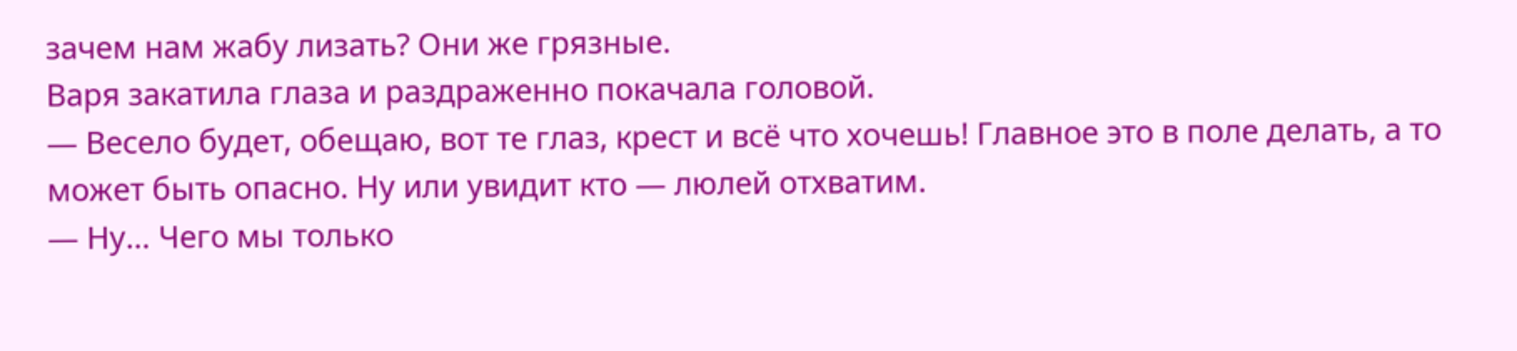зачем нам жабу лизать? Они же грязные.
Варя закатила глаза и раздраженно покачала головой.
— Весело будет, обещаю, вот те глаз, крест и всё что хочешь! Главное это в поле делать, а то может быть опасно. Ну или увидит кто — люлей отхватим.
— Ну… Чего мы только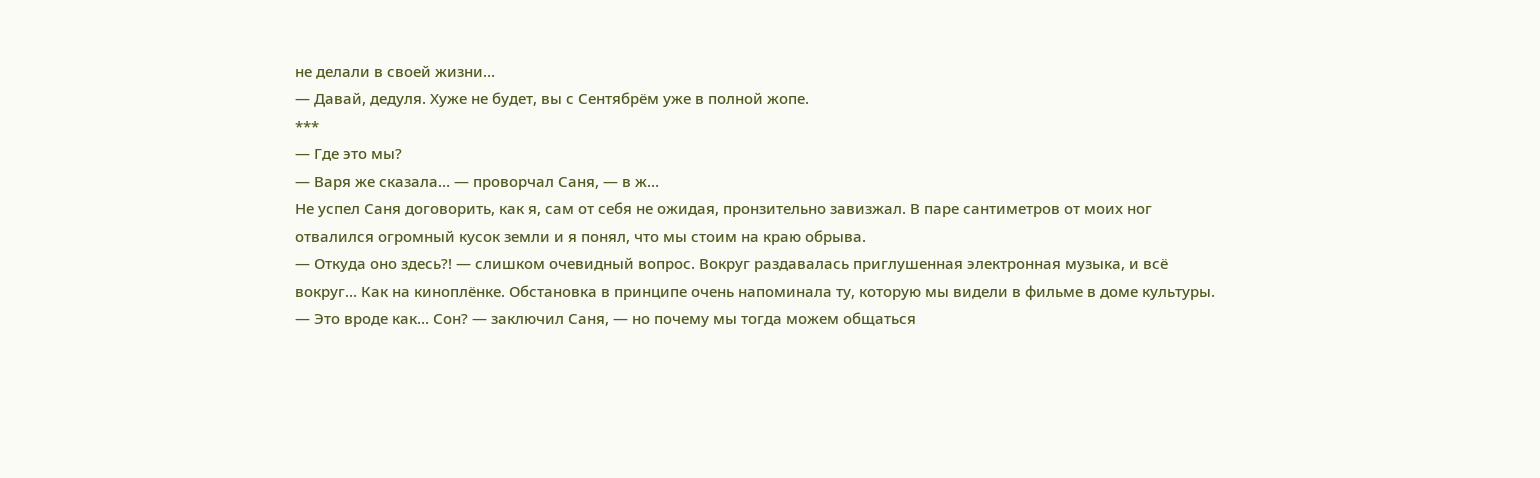не делали в своей жизни…
— Давай, дедуля. Хуже не будет, вы с Сентябрём уже в полной жопе.
***
— Где это мы?
— Варя же сказала… — проворчал Саня, — в ж…
Не успел Саня договорить, как я, сам от себя не ожидая, пронзительно завизжал. В паре сантиметров от моих ног отвалился огромный кусок земли и я понял, что мы стоим на краю обрыва.
— Откуда оно здесь?! — слишком очевидный вопрос. Вокруг раздавалась приглушенная электронная музыка, и всё вокруг… Как на киноплёнке. Обстановка в принципе очень напоминала ту, которую мы видели в фильме в доме культуры.
— Это вроде как… Сон? — заключил Саня, — но почему мы тогда можем общаться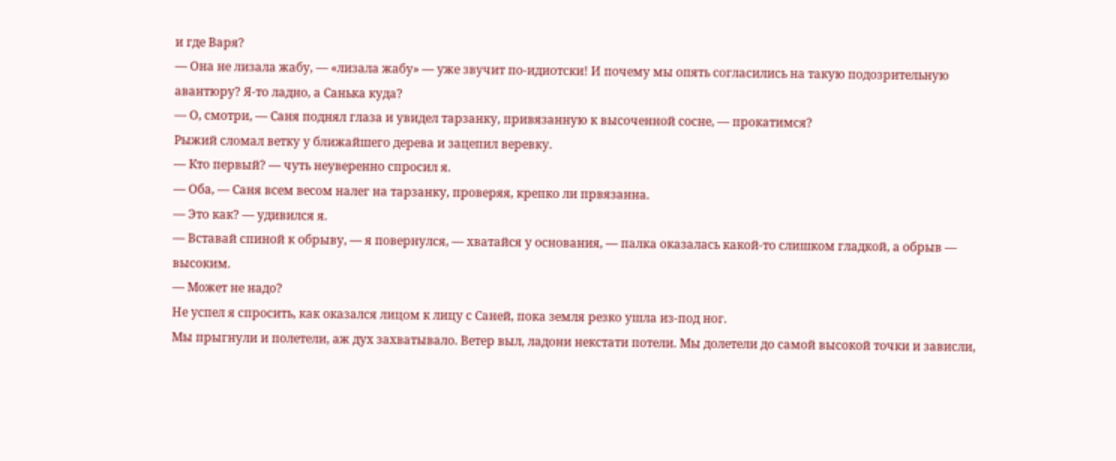и где Варя?
— Она не лизала жабу, — «лизала жабу» — уже звучит по-идиотски! И почему мы опять согласились на такую подозрительную авантюру? Я-то ладно, а Санька куда?
— О, смотри, — Саня поднял глаза и увидел тарзанку, привязанную к высоченной сосне, — прокатимся?
Рыжий сломал ветку у ближайшего дерева и зацепил веревку.
— Кто первый? — чуть неуверенно спросил я.
— Оба, — Саня всем весом налег на тарзанку, проверяя, крепко ли првязанна.
— Это как? — удивился я.
— Вставай спиной к обрыву, — я повернулся, — хватайся у основания, — палка оказалась какой-то слишком гладкой, а обрыв — высоким.
— Может не надо?
Не успел я спросить, как оказался лицом к лицу с Саней, пока земля резко ушла из-под ног.
Мы прыгнули и полетели, аж дух захватывало. Ветер выл, ладони некстати потели. Мы долетели до самой высокой точки и зависли,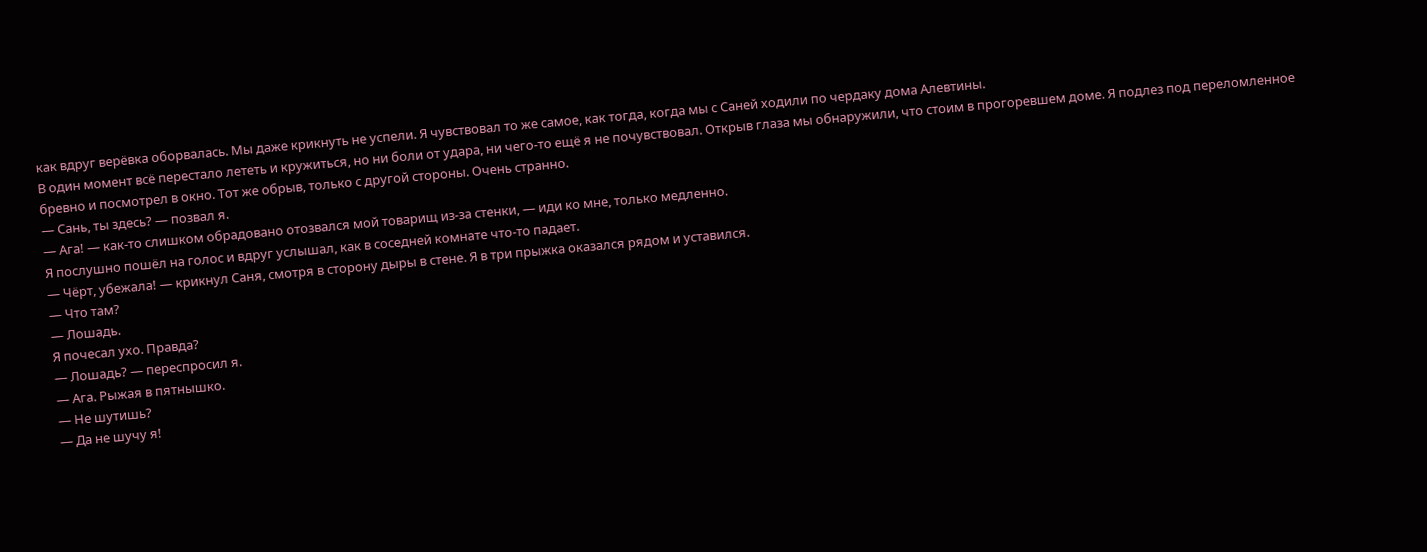как вдруг верёвка оборвалась. Мы даже крикнуть не успели. Я чувствовал то же самое, как тогда, когда мы с Саней ходили по чердаку дома Алевтины.
В один момент всё перестало лететь и кружиться, но ни боли от удара, ни чего-то ещё я не почувствовал. Открыв глаза мы обнаружили, что стоим в прогоревшем доме. Я подлез под переломленное бревно и посмотрел в окно. Тот же обрыв, только с другой стороны. Очень странно.
— Сань, ты здесь? — позвал я.
— Ага! — как-то слишком обрадовано отозвался мой товарищ из-за стенки, — иди ко мне, только медленно.
Я послушно пошёл на голос и вдруг услышал, как в соседней комнате что-то падает.
— Чёрт, убежала! — крикнул Саня, смотря в сторону дыры в стене. Я в три прыжка оказался рядом и уставился.
— Что там?
— Лошадь.
Я почесал ухо. Правда?
— Лошадь? — переспросил я.
— Ага. Рыжая в пятнышко.
— Не шутишь?
— Да не шучу я!